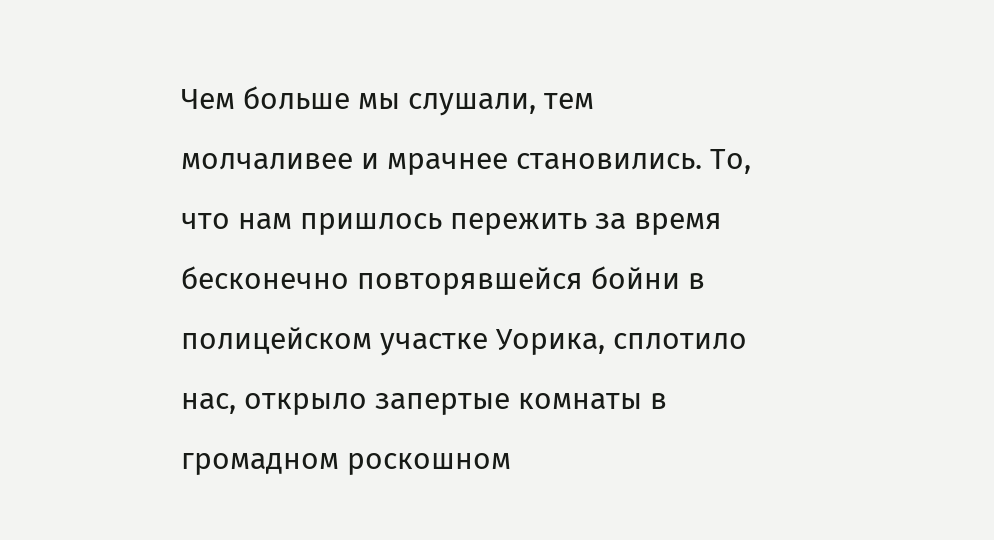Чем больше мы слушали, тем молчаливее и мрачнее становились. То, что нам пришлось пережить за время бесконечно повторявшейся бойни в полицейском участке Уорика, сплотило нас, открыло запертые комнаты в громадном роскошном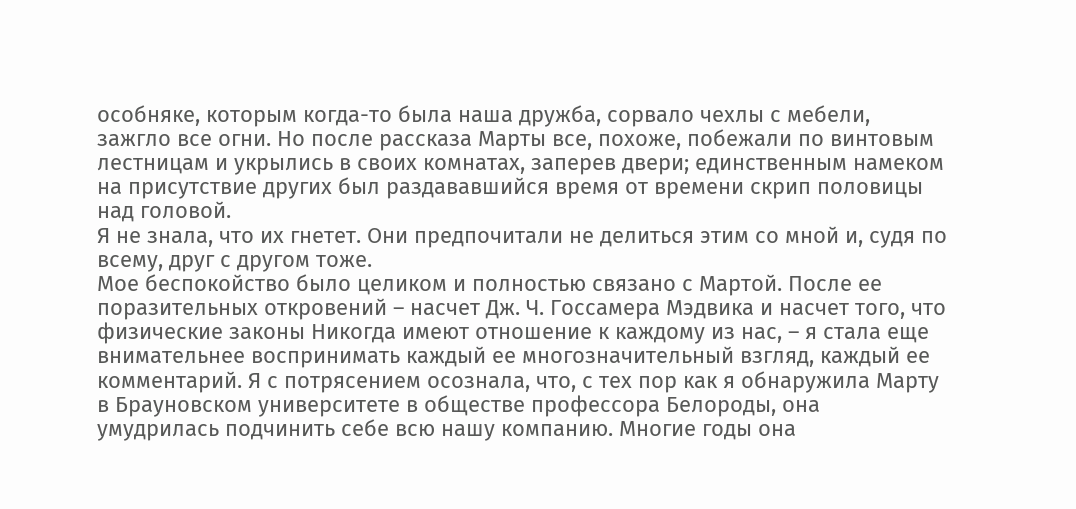особняке, которым когда-то была наша дружба, сорвало чехлы с мебели, зажгло все огни. Но после рассказа Марты все, похоже, побежали по винтовым лестницам и укрылись в своих комнатах, заперев двери; единственным намеком на присутствие других был раздававшийся время от времени скрип половицы над головой.
Я не знала, что их гнетет. Они предпочитали не делиться этим со мной и, судя по всему, друг с другом тоже.
Мое беспокойство было целиком и полностью связано с Мартой. После ее поразительных откровений – насчет Дж. Ч. Госсамера Мэдвика и насчет того, что физические законы Никогда имеют отношение к каждому из нас, – я стала еще внимательнее воспринимать каждый ее многозначительный взгляд, каждый ее комментарий. Я с потрясением осознала, что, с тех пор как я обнаружила Марту в Брауновском университете в обществе профессора Белороды, она умудрилась подчинить себе всю нашу компанию. Многие годы она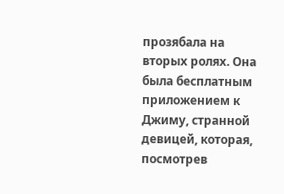прозябала на вторых ролях. Она была бесплатным приложением к Джиму, странной девицей, которая, посмотрев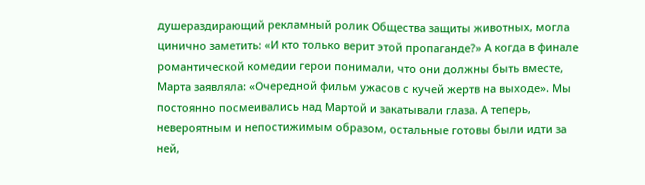душераздирающий рекламный ролик Общества защиты животных, могла цинично заметить: «И кто только верит этой пропаганде?» А когда в финале романтической комедии герои понимали, что они должны быть вместе, Марта заявляла: «Очередной фильм ужасов с кучей жертв на выходе». Мы постоянно посмеивались над Мартой и закатывали глаза. А теперь, невероятным и непостижимым образом, остальные готовы были идти за ней,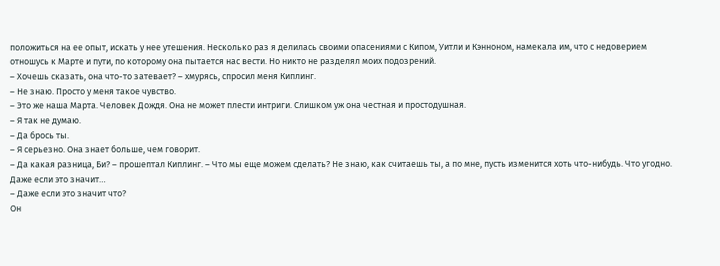положиться на ее опыт, искать у нее утешения. Несколько раз я делилась своими опасениями с Кипом, Уитли и Кэнноном, намекала им, что с недоверием отношусь к Марте и пути, по которому она пытается нас вести. Но никто не разделял моих подозрений.
– Хочешь сказать, она что-то затевает? – хмурясь, спросил меня Киплинг.
– Не знаю. Просто у меня такое чувство.
– Это же наша Марта. Человек Дождя. Она не может плести интриги. Слишком уж она честная и простодушная.
– Я так не думаю.
– Да брось ты.
– Я серьезно. Она знает больше, чем говорит.
– Да какая разница, Би? – прошептал Киплинг. – Что мы еще можем сделать? Не знаю, как считаешь ты, а по мне, пусть изменится хоть что-нибудь. Что угодно. Даже если это значит…
– Даже если это значит что?
Он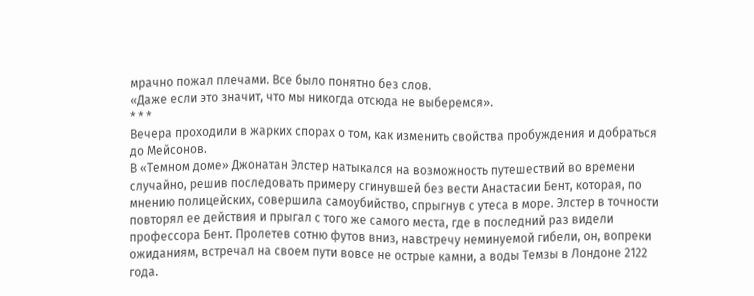мрачно пожал плечами. Все было понятно без слов.
«Даже если это значит, что мы никогда отсюда не выберемся».
* * *
Вечера проходили в жарких спорах о том, как изменить свойства пробуждения и добраться до Мейсонов.
В «Темном доме» Джонатан Элстер натыкался на возможность путешествий во времени случайно, решив последовать примеру сгинувшей без вести Анастасии Бент, которая, по мнению полицейских, совершила самоубийство, спрыгнув с утеса в море. Элстер в точности повторял ее действия и прыгал с того же самого места, где в последний раз видели профессора Бент. Пролетев сотню футов вниз, навстречу неминуемой гибели, он, вопреки ожиданиям, встречал на своем пути вовсе не острые камни, а воды Темзы в Лондоне 2122 года.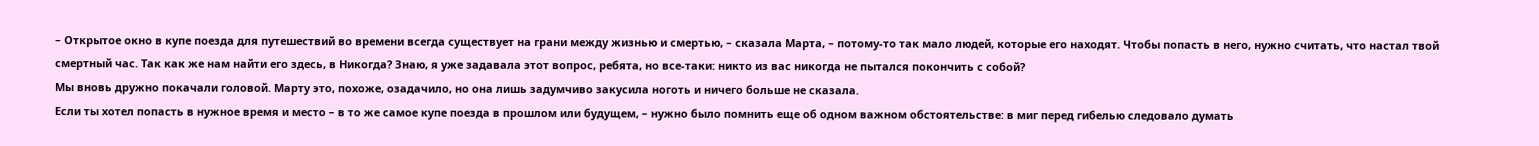– Открытое окно в купе поезда для путешествий во времени всегда существует на грани между жизнью и смертью, – сказала Марта, – потому-то так мало людей, которые его находят. Чтобы попасть в него, нужно считать, что настал твой смертный час. Так как же нам найти его здесь, в Никогда? Знаю, я уже задавала этот вопрос, ребята, но все-таки: никто из вас никогда не пытался покончить с собой?
Мы вновь дружно покачали головой. Марту это, похоже, озадачило, но она лишь задумчиво закусила ноготь и ничего больше не сказала.
Если ты хотел попасть в нужное время и место – в то же самое купе поезда в прошлом или будущем, – нужно было помнить еще об одном важном обстоятельстве: в миг перед гибелью следовало думать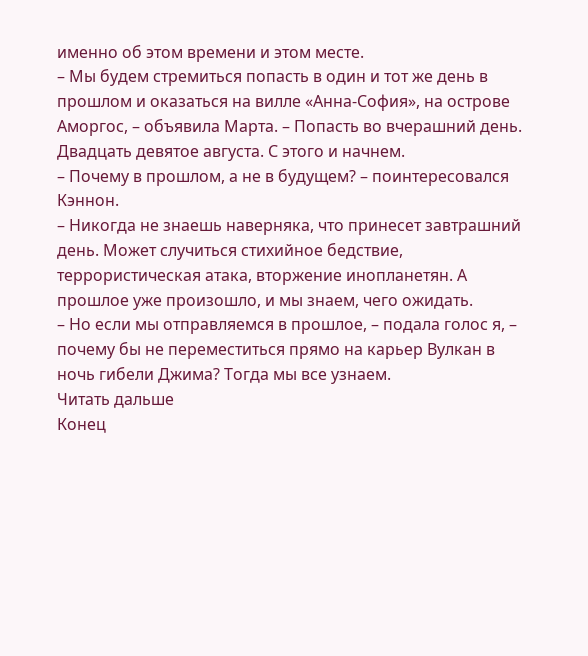именно об этом времени и этом месте.
– Мы будем стремиться попасть в один и тот же день в прошлом и оказаться на вилле «Анна-София», на острове Аморгос, – объявила Марта. – Попасть во вчерашний день. Двадцать девятое августа. С этого и начнем.
– Почему в прошлом, а не в будущем? – поинтересовался Кэннон.
– Никогда не знаешь наверняка, что принесет завтрашний день. Может случиться стихийное бедствие, террористическая атака, вторжение инопланетян. А прошлое уже произошло, и мы знаем, чего ожидать.
– Но если мы отправляемся в прошлое, – подала голос я, – почему бы не переместиться прямо на карьер Вулкан в ночь гибели Джима? Тогда мы все узнаем.
Читать дальше
Конец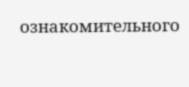ознакомительного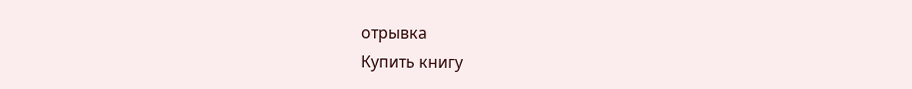отрывка
Купить книгу